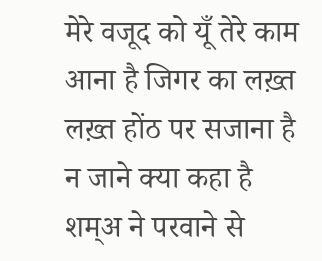मेरे वजूद को यूँ तेरे काम आना है जिगर का लख़्त लख़्त होंठ पर सजाना है न जाने क्या कहा है शम्अ ने परवाने से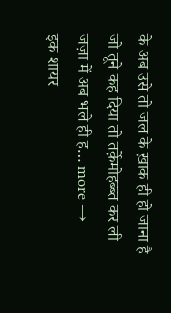के अब उसे तो जल के ख़ाक ही हो जाना है जो तूने कह दिया तो तर्क़ेमोहब्ब्त कर ली जज़ा में अब भले ही ह… more →
इक शायर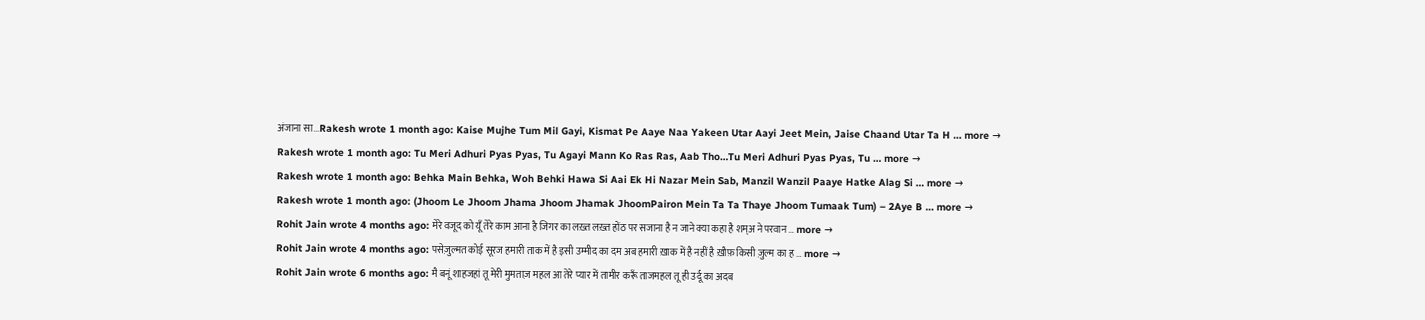अंजाना सा...Rakesh wrote 1 month ago: Kaise Mujhe Tum Mil Gayi, Kismat Pe Aaye Naa Yakeen Utar Aayi Jeet Mein, Jaise Chaand Utar Ta H … more →
Rakesh wrote 1 month ago: Tu Meri Adhuri Pyas Pyas, Tu Agayi Mann Ko Ras Ras, Aab Tho…Tu Meri Adhuri Pyas Pyas, Tu … more →
Rakesh wrote 1 month ago: Behka Main Behka, Woh Behki Hawa Si Aai Ek Hi Nazar Mein Sab, Manzil Wanzil Paaye Hatke Alag Si … more →
Rakesh wrote 1 month ago: (Jhoom Le Jhoom Jhama Jhoom Jhamak JhoomPairon Mein Ta Ta Thaye Jhoom Tumaak Tum) – 2Aye B … more →
Rohit Jain wrote 4 months ago: मेरे वजूद को यूँ तेरे काम आना है जिगर का लख़्त लख़्त होंठ पर सजाना है न जाने क्या कहा है शम्अ ने परवान … more →
Rohit Jain wrote 4 months ago: पसेज़ुल्मत कोई सूरज हमारी ताक में है इसी उम्मीद का दम अब हमारी ख़ाक में है नहीं है ख़ौफ़ किसी ज़ुल्म का ह … more →
Rohit Jain wrote 6 months ago: मै बनूं शाहजहां तू मेरी मुमताज़ महल आ तेरे प्यार में तामीर करूँ ताजमहल तू ही उर्दू का अदब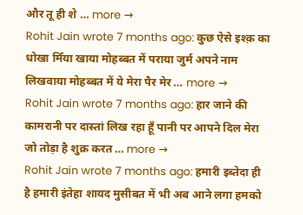और तू ही शे … more →
Rohit Jain wrote 7 months ago: कुछ ऐसे इश्क़ का धोखा मिँया खाया मोहब्बत में पराया जुर्म अपने नाम लिखवाया मोहब्बत में ये मेरा पैर मेर … more →
Rohit Jain wrote 7 months ago: हार जाने की कामरानी पर दास्तां लिख रहा हूँ पानी पर आपने दिल मेरा जो तोड़ा है शुक्र करत … more →
Rohit Jain wrote 7 months ago: हमारी इब्तेदा ही है हमारी इंतेहा शायद मुसीबत में भी अब आने लगा हमको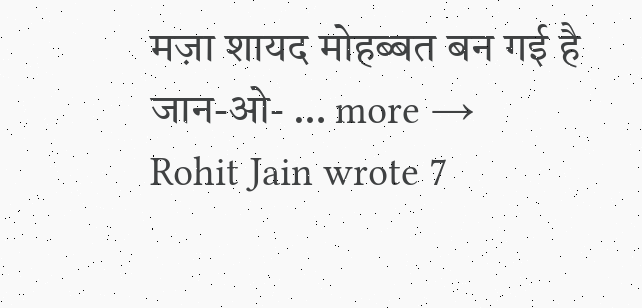मज़ा शायद मोहब्बत बन गई है जान-ओ- … more →
Rohit Jain wrote 7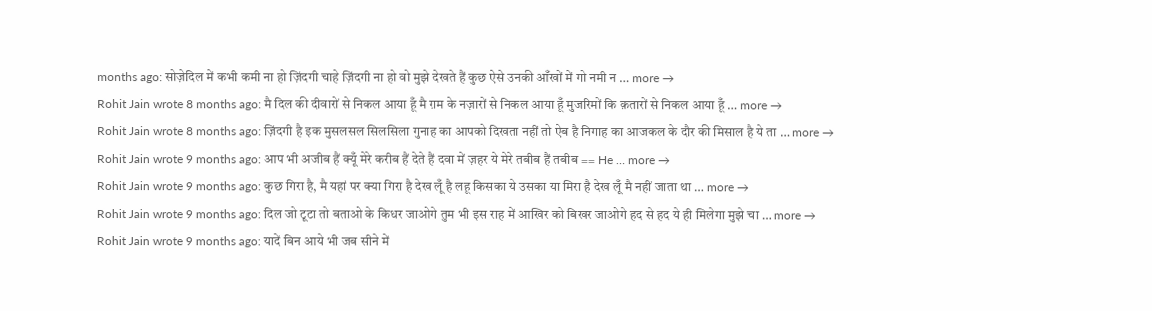months ago: सोज़ेदिल में कभी कमी ना हो ज़िंदगी चाहे ज़िंदगी ना हो वो मुझे देखते हैं कुछ ऐसे उनकी आँखों में गो नमी न … more →
Rohit Jain wrote 8 months ago: मै दिल की दीवारों से निकल आया हूँ मै ग़म के नज़ारों से निकल आया हूँ मुजरिमों कि क़तारों से निकल आया हूँ … more →
Rohit Jain wrote 8 months ago: ज़िंदगी है इक मुसलसल सिलसिला गुनाह का आपको दिखता नहीं तो ऐब है निगाह का आजकल के दौर की मिसाल है ये ता … more →
Rohit Jain wrote 9 months ago: आप भी अजीब हैं क्यूँ मेरे करीब हैं देते हैं दवा में ज़हर ये मेरे तबीब हैं तबीब == He … more →
Rohit Jain wrote 9 months ago: कुछ गिरा है, मै यहां पर क्या गिरा है देख लूँ है लहू किसका ये उसका या मिरा है देख लूँ मै नहीं जाता था … more →
Rohit Jain wrote 9 months ago: दिल जो टूटा तो बताओ के किधर जाओगे तुम भी इस राह में आखिर को बिखर जाओगे हद से हद ये ही मिलेगा मुझे चा … more →
Rohit Jain wrote 9 months ago: यादें बिन आये भी जब सीने में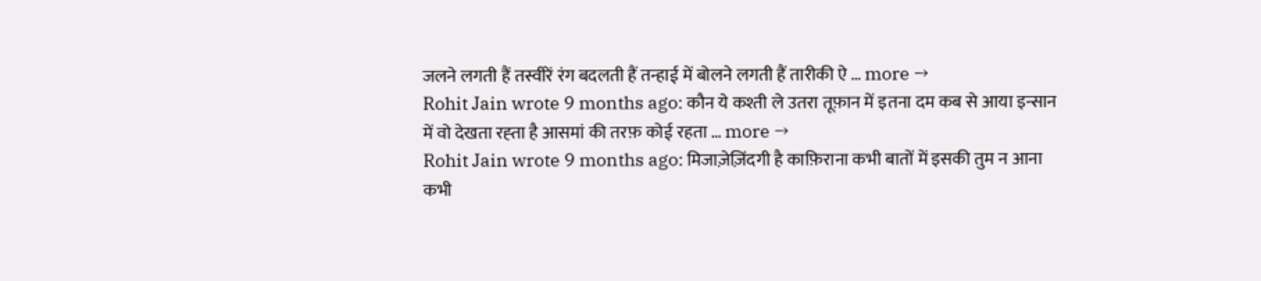जलने लगती हैं तस्वीरें रंग बदलती हैं तन्हाई में बोलने लगती हैं तारीकी ऐ … more →
Rohit Jain wrote 9 months ago: कौन ये कश्ती ले उतरा तूफ़ान में इतना दम कब से आया इन्सान में वो देखता रह्ता है आसमां की तरफ़ कोई रहता … more →
Rohit Jain wrote 9 months ago: मिजाज़ेज़िंदगी है काफ़िराना कभी बातों में इसकी तुम न आना कभी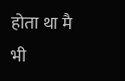होता था मै भी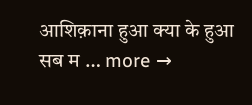आशिक़ाना हुआ क्या के हुआ सब म … more →